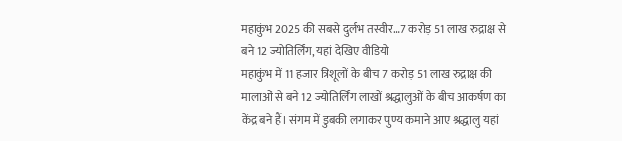महाकुंभ 2025 की सबसे दुर्लभ तस्वीर…7 करोड़ 51 लाख रुद्राक्ष से बने 12 ज्योतिर्लिंग, यहां देखिए वीडियो
महाकुंभ में 11 हजार त्रिशूलों के बीच 7 करोड़ 51 लाख रुद्राक्ष की मालाओं से बने 12 ज्योतिर्लिंग लाखों श्रद्धालुओं के बीच आकर्षण का केंद्र बने हैं। संगम में डुबकी लगाकर पुण्य कमाने आए श्रद्धालु यहां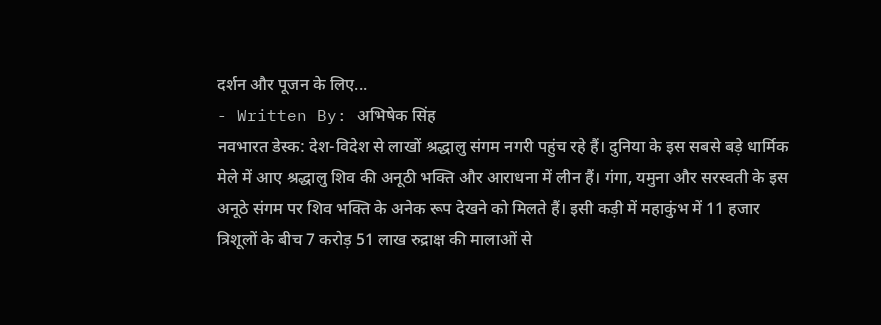दर्शन और पूजन के लिए...
- Written By: अभिषेक सिंह
नवभारत डेस्क: देश-विदेश से लाखों श्रद्धालु संगम नगरी पहुंच रहे हैं। दुनिया के इस सबसे बड़े धार्मिक मेले में आए श्रद्धालु शिव की अनूठी भक्ति और आराधना में लीन हैं। गंगा, यमुना और सरस्वती के इस अनूठे संगम पर शिव भक्ति के अनेक रूप देखने को मिलते हैं। इसी कड़ी में महाकुंभ में 11 हजार त्रिशूलों के बीच 7 करोड़ 51 लाख रुद्राक्ष की मालाओं से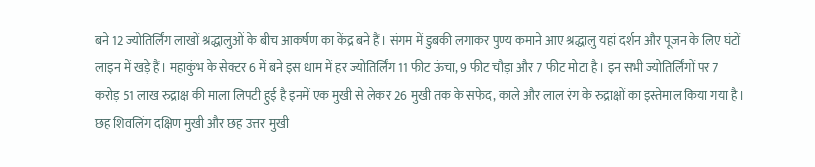बने 12 ज्योतिर्लिंग लाखों श्रद्धालुओं के बीच आकर्षण का केंद्र बने हैं। संगम में डुबकी लगाकर पुण्य कमाने आए श्रद्धालु यहां दर्शन और पूजन के लिए घंटों लाइन में खड़े हैं। महाकुंभ के सेक्टर 6 में बने इस धाम में हर ज्योतिर्लिंग 11 फीट ऊंचा, 9 फीट चौड़ा और 7 फीट मोटा है। इन सभी ज्योतिर्लिंगों पर 7 करोड़ 51 लाख रुद्राक्ष की माला लिपटी हुई है इनमें एक मुखी से लेकर 26 मुखी तक के सफेद, काले और लाल रंग के रुद्राक्षों का इस्तेमाल किया गया है। छह शिवलिंग दक्षिण मुखी और छह उत्तर मुखी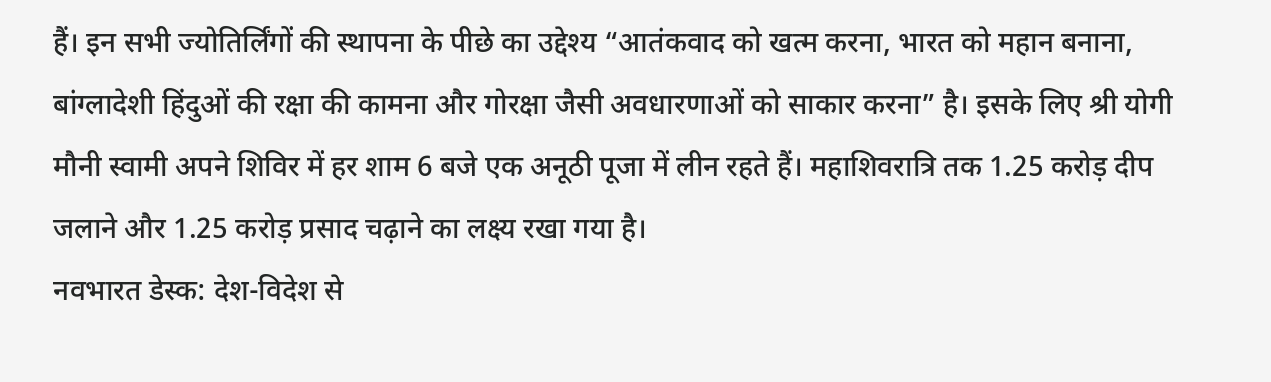हैं। इन सभी ज्योतिर्लिंगों की स्थापना के पीछे का उद्देश्य “आतंकवाद को खत्म करना, भारत को महान बनाना, बांग्लादेशी हिंदुओं की रक्षा की कामना और गोरक्षा जैसी अवधारणाओं को साकार करना” है। इसके लिए श्री योगी मौनी स्वामी अपने शिविर में हर शाम 6 बजे एक अनूठी पूजा में लीन रहते हैं। महाशिवरात्रि तक 1.25 करोड़ दीप जलाने और 1.25 करोड़ प्रसाद चढ़ाने का लक्ष्य रखा गया है।
नवभारत डेस्क: देश-विदेश से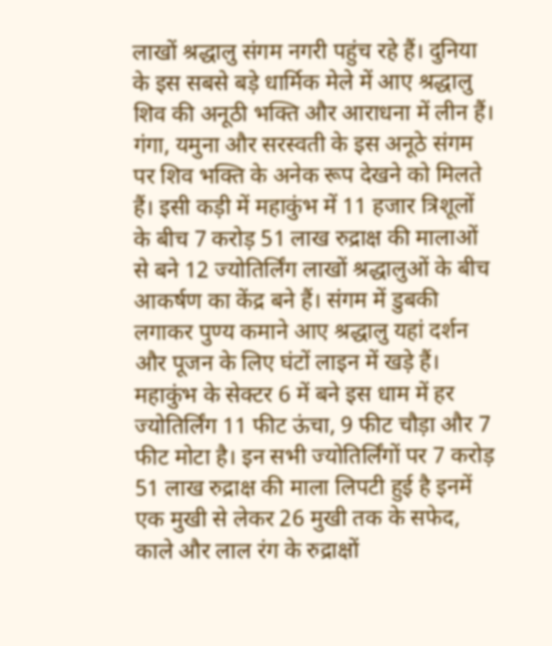लाखों श्रद्धालु संगम नगरी पहुंच रहे हैं। दुनिया के इस सबसे बड़े धार्मिक मेले में आए श्रद्धालु शिव की अनूठी भक्ति और आराधना में लीन हैं। गंगा, यमुना और सरस्वती के इस अनूठे संगम पर शिव भक्ति के अनेक रूप देखने को मिलते हैं। इसी कड़ी में महाकुंभ में 11 हजार त्रिशूलों के बीच 7 करोड़ 51 लाख रुद्राक्ष की मालाओं से बने 12 ज्योतिर्लिंग लाखों श्रद्धालुओं के बीच आकर्षण का केंद्र बने हैं। संगम में डुबकी लगाकर पुण्य कमाने आए श्रद्धालु यहां दर्शन और पूजन के लिए घंटों लाइन में खड़े हैं। महाकुंभ के सेक्टर 6 में बने इस धाम में हर ज्योतिर्लिंग 11 फीट ऊंचा, 9 फीट चौड़ा और 7 फीट मोटा है। इन सभी ज्योतिर्लिंगों पर 7 करोड़ 51 लाख रुद्राक्ष की माला लिपटी हुई है इनमें एक मुखी से लेकर 26 मुखी तक के सफेद, काले और लाल रंग के रुद्राक्षों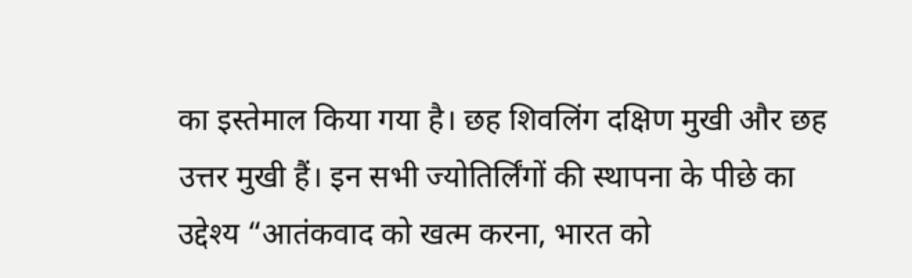का इस्तेमाल किया गया है। छह शिवलिंग दक्षिण मुखी और छह उत्तर मुखी हैं। इन सभी ज्योतिर्लिंगों की स्थापना के पीछे का उद्देश्य “आतंकवाद को खत्म करना, भारत को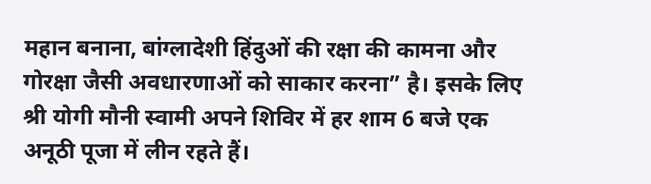महान बनाना, बांग्लादेशी हिंदुओं की रक्षा की कामना और गोरक्षा जैसी अवधारणाओं को साकार करना” है। इसके लिए श्री योगी मौनी स्वामी अपने शिविर में हर शाम 6 बजे एक अनूठी पूजा में लीन रहते हैं।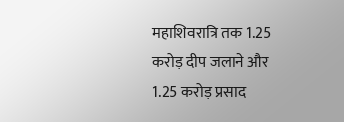महाशिवरात्रि तक 1.25 करोड़ दीप जलाने और 1.25 करोड़ प्रसाद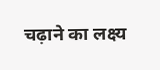चढ़ाने का लक्ष्य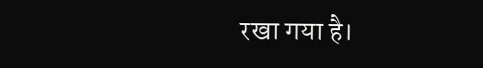रखा गया है।